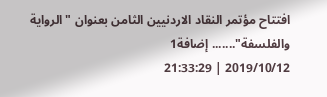افتتاح مؤتمر النقاد الاردنيين الثامن بعنوان "الرواية والفلسفة"....... إضافة1
2019/10/12 | 21:33:29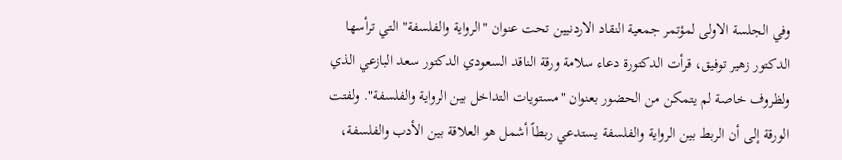وفي الجلسة الاولى لمؤتمر جمعية النقاد الاردنيين تحت عنوان "الرواية والفلسفة" التي ترأسها الدكتور زهير توفيق، قرأت الدكتورة دعاء سلامة ورقة الناقد السعودي الدكتور سعد البازعي الذي ولظروف خاصة لم يتمكن من الحضور بعنوان "مستويات التداخل بين الرواية والفلسفة". ولفتت الورقة إلى أن الربط بين الرواية والفلسفة يستدعي ربطاً أشمل هو العلاقة بين الأدب والفلسفة،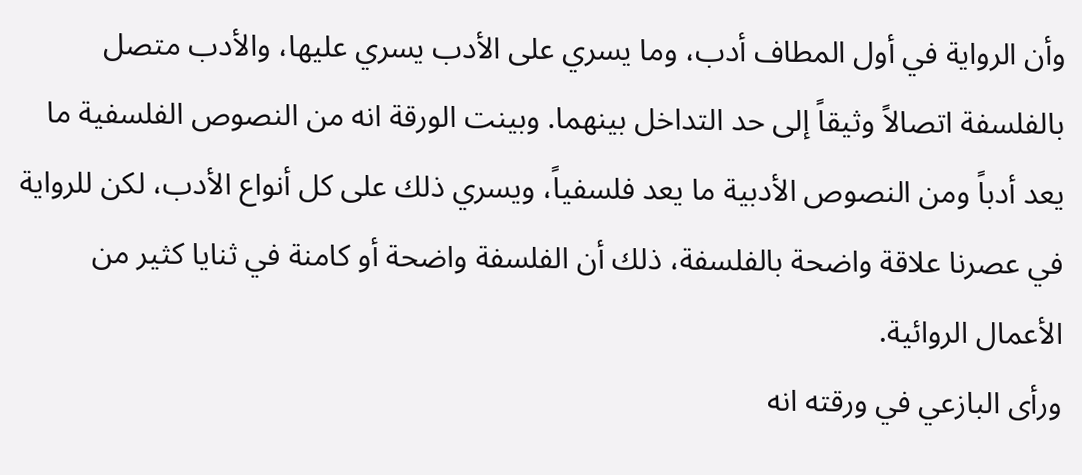وأن الرواية في أول المطاف أدب، وما يسري على الأدب يسري عليها، والأدب متصل بالفلسفة اتصالاً وثيقاً إلى حد التداخل بينهما. وبينت الورقة انه من النصوص الفلسفية ما يعد أدباً ومن النصوص الأدبية ما يعد فلسفياً، ويسري ذلك على كل أنواع الأدب، لكن للرواية في عصرنا علاقة واضحة بالفلسفة، ذلك أن الفلسفة واضحة أو كامنة في ثنايا كثير من الأعمال الروائية.
ورأى البازعي في ورقته انه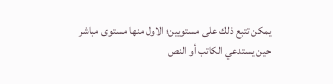يمكن تتبع ذلك على مستويين؛ الاول منها مستوى مباشر حين يستدعي الكاتب أو النص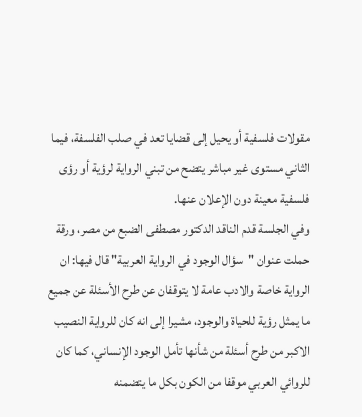مقولات فلسفية أو يحيل إلى قضايا تعد في صلب الفلسفة، فيما الثاني مستوى غير مباشر يتضح من تبني الرواية لرؤية أو رؤى فلسفية معينة دون الإعلان عنها.
وفي الجلسة قدم الناقد الدكتور مصطفى الضبع من مصر، ورقة حملت عنوان "سؤال الوجود في الرواية العربية" قال فيها: ان الرواية خاصة والادب عامة لا يتوقفان عن طرح الأسئلة عن جميع ما يمثل رؤية للحياة والوجود، مشيرا إلى انه كان للرواية النصيب الاكبر من طرح أسئلة من شأنها تأمل الوجود الإنساني، كما كان للروائي العربي موقفا من الكون بكل ما يتضمنه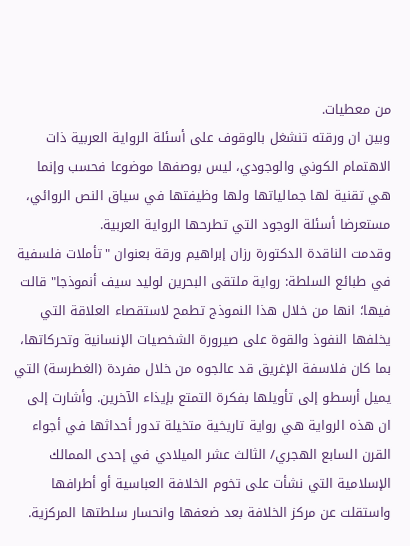من معطيات.
وبين ان ورقته تنشغل بالوقوف على أسئلة الرواية العربية ذات الاهتمام الكوني والوجودي، ليس بوصفها موضوعا فحسب وإنما هي تقنية لها جمالياتها ولها وظيفتها في سياق النص الروائي، مستعرضا أسئلة الوجود التي تطرحها الرواية العربية.
وقدمت الناقدة الدكتورة رزان إبراهيم ورقة بعنوان "تأملات فلسفية في طبائع السلطة: رواية ملتقى البحرين لوليد سيف أنموذجا" قالت فيها؛ انها من خلال هذا النموذج تطمح لاستقصاء العلاقة التي يخلفها النفوذ والقوة على صيرورة الشخصيات الإنسانية وتحركاتها، بما كان فلاسفة الإغريق قد عالجوه من خلال مفردة (الغطرسة) التي يميل أرسطو إلى تأويلها بفكرة التمتع بإيذاء الآخرين. وأشارت إلى ان هذه الرواية هي رواية تاريخية متخيلة تدور أحداثها في أجواء القرن السابع الهجري/ الثالث عشر الميلادي في إحدى الممالك الإسلامية التي نشأت على تخوم الخلافة العباسية أو أطرافها واستقلت عن مركز الخلافة بعد ضعفها وانحسار سلطتها المركزية.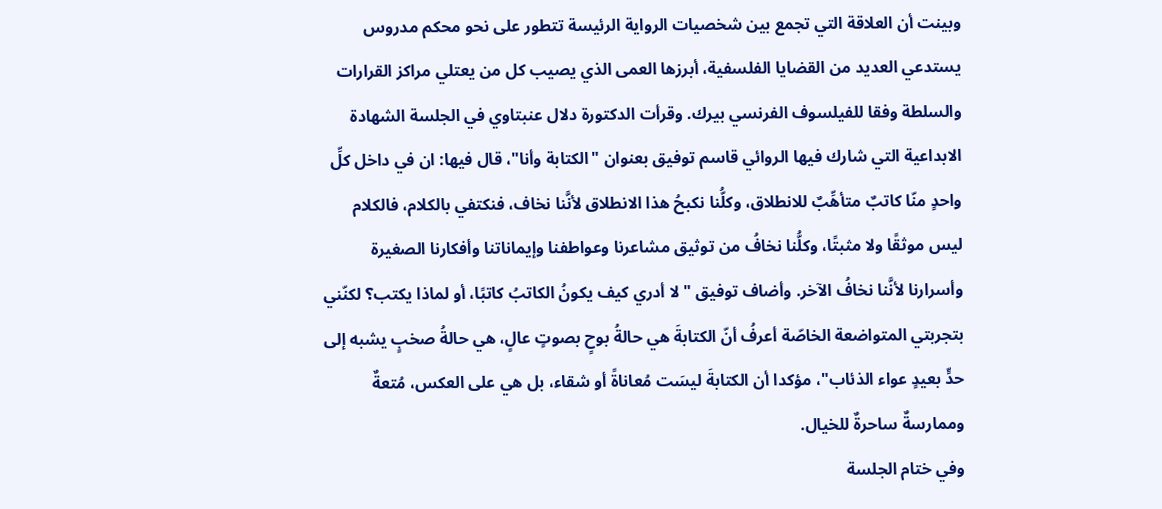وبينت أن العلاقة التي تجمع بين شخصيات الرواية الرئيسة تتطور على نحو محكم مدروس يستدعي العديد من القضايا الفلسفية، أبرزها العمى الذي يصيب كل من يعتلي مراكز القرارات والسلطة وفقا للفيلسوف الفرنسي بيرك. وقرأت الدكتورة دلال عنبتاوي في الجلسة الشهادة الابداعية التي شارك فيها الروائي قاسم توفيق بعنوان "الكتابة وأنا"، قال فيها: ان في داخل كلِّ واحدٍ منّا كاتبٌ متأهِّبٌ للانطلاق، وكلُّنا نكبحُ هذا الانطلاق لأنَّنا نخاف، فنكتفي بالكلام، فالكلام ليس موثقًا ولا مثبتًا، وكلُّنا نخافُ من توثيق مشاعرنا وعواطفنا وإيماناتنا وأفكارنا الصغيرة وأسرارنا لأنَّنا نخافُ الآخر. وأضاف توفيق " لا أدري كيف يكونُ الكاتبُ كاتبًا، أو لماذا يكتب؟ لكنّني بتجربتي المتواضعة الخاصّة أعرفُ أنّ الكتابةَ هي حالةُ بوحٍ بصوتٍ عالٍ، هي حالةُ صخبٍ يشبه إلى حدٍّ بعيدٍ عواء الذئاب"، مؤكدا أن الكتابةَ ليسَت مُعاناةً أو شقاء، بل هي على العكس، مُتعةٌ وممارسةٌ ساحرةٌ للخيال.
وفي ختام الجلسة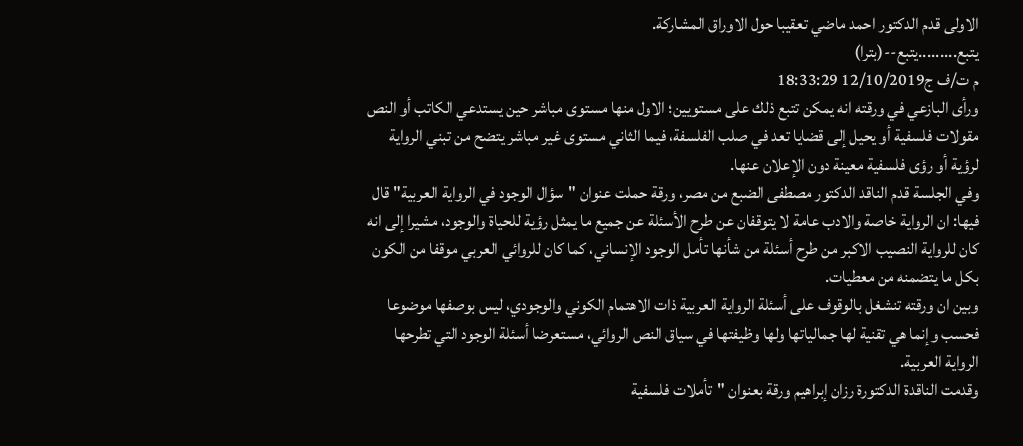الاولى قدم الدكتور احمد ماضي تعقيبا حول الاوراق المشاركة.
يتبع.........يتبع--(بترا)
م ت/ف ج12/10/2019 18:33:29
ورأى البازعي في ورقته انه يمكن تتبع ذلك على مستويين؛ الاول منها مستوى مباشر حين يستدعي الكاتب أو النص مقولات فلسفية أو يحيل إلى قضايا تعد في صلب الفلسفة، فيما الثاني مستوى غير مباشر يتضح من تبني الرواية لرؤية أو رؤى فلسفية معينة دون الإعلان عنها.
وفي الجلسة قدم الناقد الدكتور مصطفى الضبع من مصر، ورقة حملت عنوان "سؤال الوجود في الرواية العربية" قال فيها: ان الرواية خاصة والادب عامة لا يتوقفان عن طرح الأسئلة عن جميع ما يمثل رؤية للحياة والوجود، مشيرا إلى انه كان للرواية النصيب الاكبر من طرح أسئلة من شأنها تأمل الوجود الإنساني، كما كان للروائي العربي موقفا من الكون بكل ما يتضمنه من معطيات.
وبين ان ورقته تنشغل بالوقوف على أسئلة الرواية العربية ذات الاهتمام الكوني والوجودي، ليس بوصفها موضوعا فحسب وإنما هي تقنية لها جمالياتها ولها وظيفتها في سياق النص الروائي، مستعرضا أسئلة الوجود التي تطرحها الرواية العربية.
وقدمت الناقدة الدكتورة رزان إبراهيم ورقة بعنوان "تأملات فلسفية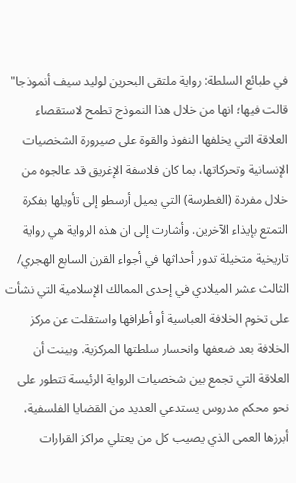في طبائع السلطة: رواية ملتقى البحرين لوليد سيف أنموذجا" قالت فيها؛ انها من خلال هذا النموذج تطمح لاستقصاء العلاقة التي يخلفها النفوذ والقوة على صيرورة الشخصيات الإنسانية وتحركاتها، بما كان فلاسفة الإغريق قد عالجوه من خلال مفردة (الغطرسة) التي يميل أرسطو إلى تأويلها بفكرة التمتع بإيذاء الآخرين. وأشارت إلى ان هذه الرواية هي رواية تاريخية متخيلة تدور أحداثها في أجواء القرن السابع الهجري/ الثالث عشر الميلادي في إحدى الممالك الإسلامية التي نشأت على تخوم الخلافة العباسية أو أطرافها واستقلت عن مركز الخلافة بعد ضعفها وانحسار سلطتها المركزية. وبينت أن العلاقة التي تجمع بين شخصيات الرواية الرئيسة تتطور على نحو محكم مدروس يستدعي العديد من القضايا الفلسفية، أبرزها العمى الذي يصيب كل من يعتلي مراكز القرارات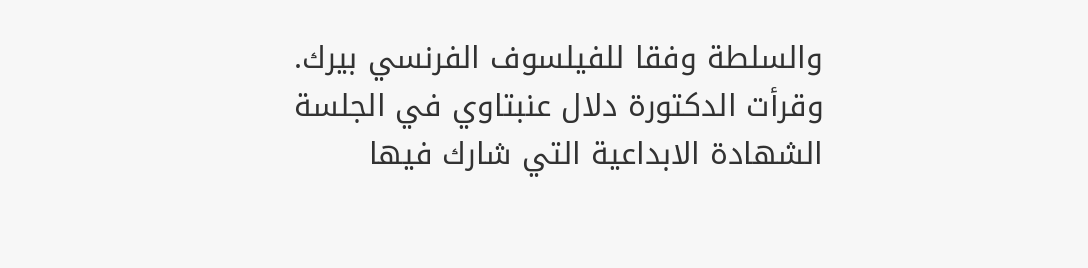والسلطة وفقا للفيلسوف الفرنسي بيرك. وقرأت الدكتورة دلال عنبتاوي في الجلسة الشهادة الابداعية التي شارك فيها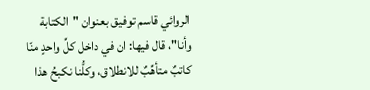الروائي قاسم توفيق بعنوان "الكتابة وأنا"، قال فيها: ان في داخل كلِّ واحدٍ منّا كاتبٌ متأهِّبٌ للانطلاق، وكلُّنا نكبحُ هذا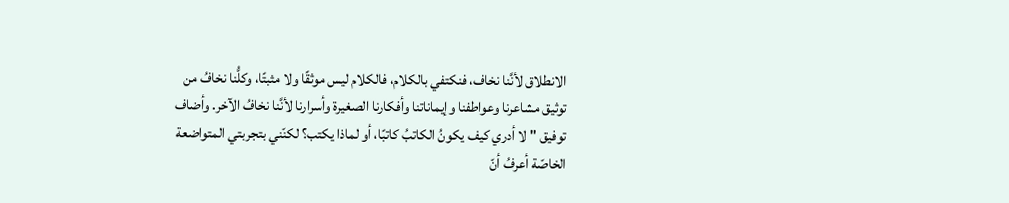الانطلاق لأنَّنا نخاف، فنكتفي بالكلام، فالكلام ليس موثقًا ولا مثبتًا، وكلُّنا نخافُ من توثيق مشاعرنا وعواطفنا وإيماناتنا وأفكارنا الصغيرة وأسرارنا لأنَّنا نخافُ الآخر. وأضاف توفيق " لا أدري كيف يكونُ الكاتبُ كاتبًا، أو لماذا يكتب؟ لكنّني بتجربتي المتواضعة الخاصّة أعرفُ أنّ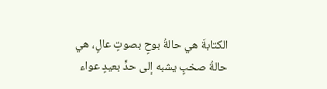الكتابةَ هي حالةُ بوحٍ بصوتٍ عالٍ، هي حالةُ صخبٍ يشبه إلى حدٍّ بعيدٍ عواء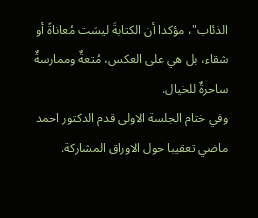الذئاب"، مؤكدا أن الكتابةَ ليسَت مُعاناةً أو شقاء، بل هي على العكس، مُتعةٌ وممارسةٌ ساحرةٌ للخيال.
وفي ختام الجلسة الاولى قدم الدكتور احمد ماضي تعقيبا حول الاوراق المشاركة.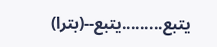يتبع.........يتبع--(بترا)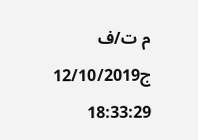م ت/ف ج12/10/2019 18:33:29